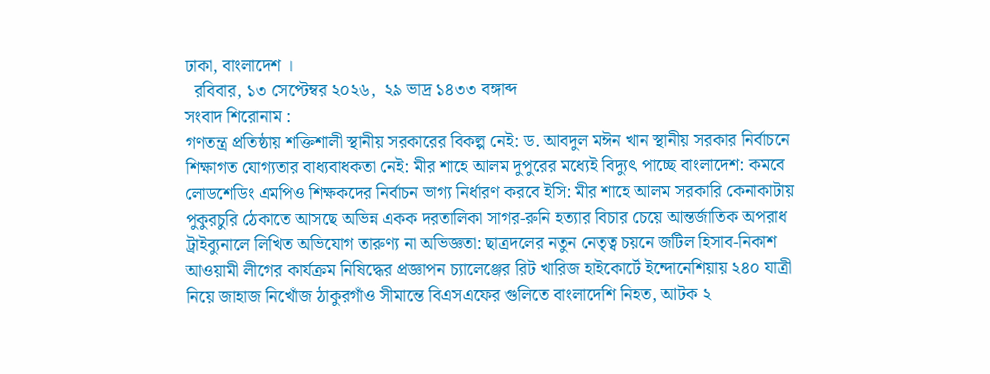ঢাকা, বাংলাদেশ ।
  রবিবার, ১৩ সেপ্টেম্বর ২০২৬,  ২৯ ভাদ্র ১৪৩৩ বঙ্গাব্দ
সংবাদ শিরোনাম :
গণতন্ত্র প্রতিষ্ঠায় শক্তিশালী স্থানীয় সরকারের বিকল্প নেই: ড. আবদুল মঈন খান স্থানীয় সরকার নির্বাচনে শিক্ষাগত যোগ্যতার বাধ্যবাধকতা নেই: মীর শাহে আলম দুপুরের মধ্যেই বিদ্যুৎ পাচ্ছে বাংলাদেশ: কমবে লোডশেডিং এমপিও শিক্ষকদের নির্বাচন ভাগ্য নির্ধারণ করবে ইসি: মীর শাহে আলম সরকারি কেনাকাটায় পুকুরচুরি ঠেকাতে আসছে অভিন্ন একক দরতালিকা সাগর-রুনি হত্যার বিচার চেয়ে আন্তর্জাতিক অপরাধ ট্রাইব্যুনালে লিখিত অভিযোগ তারুণ্য না অভিজ্ঞতা: ছাত্রদলের নতুন নেতৃত্ব চয়নে জটিল হিসাব-নিকাশ আওয়ামী লীগের কার্যক্রম নিষিদ্ধের প্রজ্ঞাপন চ্যালেঞ্জের রিট খারিজ হাইকোর্টে ইন্দোনেশিয়ায় ২৪০ যাত্রী নিয়ে জাহাজ নিখোঁজ ঠাকুরগাঁও সীমান্তে বিএসএফের গুলিতে বাংলাদেশি নিহত, আটক ২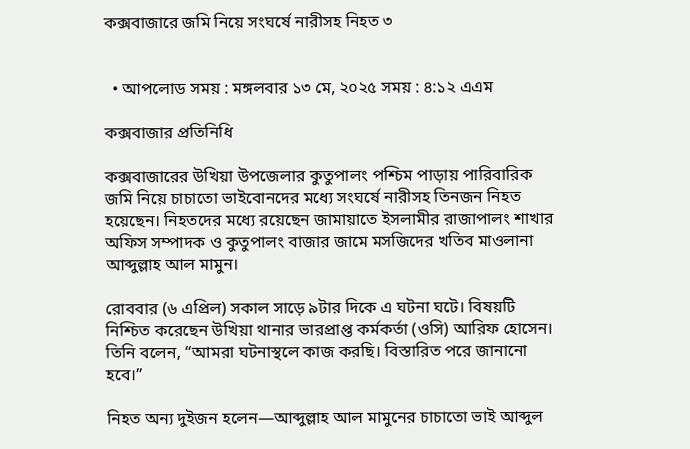কক্সবাজারে জমি নিয়ে সংঘর্ষে নারীসহ নিহত ৩


  • আপলোড সময় : মঙ্গলবার ১৩ মে, ২০২৫ সময় : ৪:১২ এএম

কক্সবাজার প্রতিনিধি

কক্সবাজারের উখিয়া উপজেলার কুতুপালং পশ্চিম পাড়ায় পারিবারিক জমি নিয়ে চাচাতো ভাইবোনদের মধ্যে সংঘর্ষে নারীসহ তিনজন নিহত হয়েছেন। নিহতদের মধ্যে রয়েছেন জামায়াতে ইসলামীর রাজাপালং শাখার অফিস সম্পাদক ও কুতুপালং বাজার জামে মসজিদের খতিব মাওলানা আব্দুল্লাহ আল মামুন।

রোববার (৬ এপ্রিল) সকাল সাড়ে ৯টার দিকে এ ঘটনা ঘটে। বিষয়টি নিশ্চিত করেছেন উখিয়া থানার ভারপ্রাপ্ত কর্মকর্তা (ওসি) আরিফ হোসেন। তিনি বলেন, “আমরা ঘটনাস্থলে কাজ করছি। বিস্তারিত পরে জানানো হবে।”

নিহত অন্য দুইজন হলেন—আব্দুল্লাহ আল মামুনের চাচাতো ভাই আব্দুল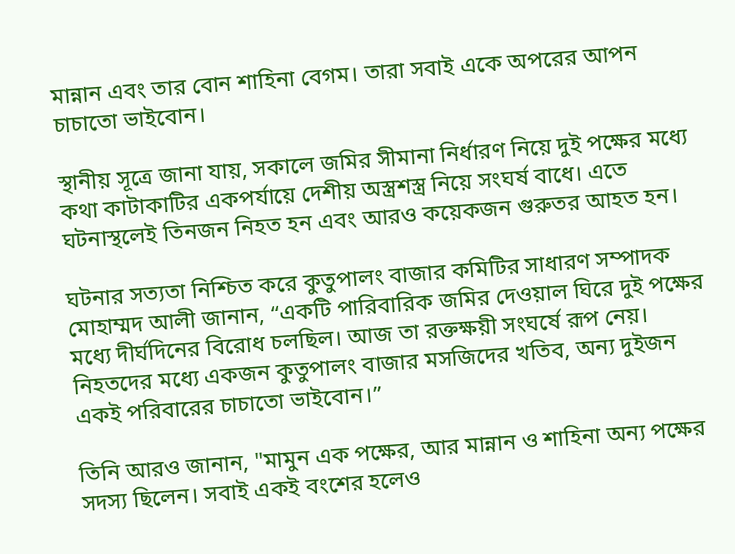মান্নান এবং তার বোন শাহিনা বেগম। তারা সবাই একে অপরের আপন চাচাতো ভাইবোন।

স্থানীয় সূত্রে জানা যায়, সকালে জমির সীমানা নির্ধারণ নিয়ে দুই পক্ষের মধ্যে কথা কাটাকাটির একপর্যায়ে দেশীয় অস্ত্রশস্ত্র নিয়ে সংঘর্ষ বাধে। এতে ঘটনাস্থলেই তিনজন নিহত হন এবং আরও কয়েকজন গুরুতর আহত হন।

ঘটনার সত্যতা নিশ্চিত করে কুতুপালং বাজার কমিটির সাধারণ সম্পাদক মোহাম্মদ আলী জানান, “একটি পারিবারিক জমির দেওয়াল ঘিরে দুই পক্ষের মধ্যে দীর্ঘদিনের বিরোধ চলছিল। আজ তা রক্তক্ষয়ী সংঘর্ষে রূপ নেয়। নিহতদের মধ্যে একজন কুতুপালং বাজার মসজিদের খতিব, অন্য দুইজন একই পরিবারের চাচাতো ভাইবোন।”

তিনি আরও জানান, "মামুন এক পক্ষের, আর মান্নান ও শাহিনা অন্য পক্ষের সদস্য ছিলেন। সবাই একই বংশের হলেও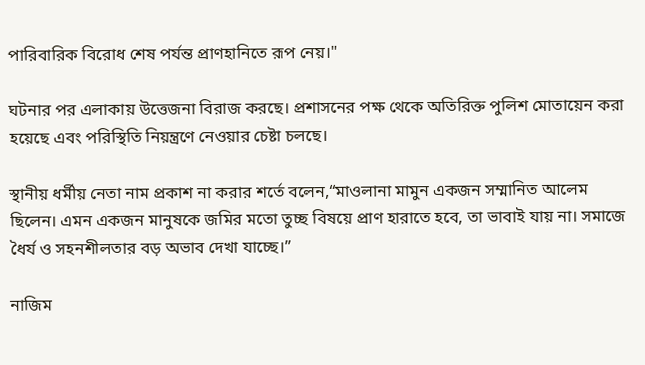পারিবারিক বিরোধ শেষ পর্যন্ত প্রাণহানিতে রূপ নেয়।"

ঘটনার পর এলাকায় উত্তেজনা বিরাজ করছে। প্রশাসনের পক্ষ থেকে অতিরিক্ত পুলিশ মোতায়েন করা হয়েছে এবং পরিস্থিতি নিয়ন্ত্রণে নেওয়ার চেষ্টা চলছে।

স্থানীয় ধর্মীয় নেতা নাম প্রকাশ না করার শর্তে বলেন,“মাওলানা মামুন একজন সম্মানিত আলেম ছিলেন। এমন একজন মানুষকে জমির মতো তুচ্ছ বিষয়ে প্রাণ হারাতে হবে, তা ভাবাই যায় না। সমাজে ধৈর্য ও সহনশীলতার বড় অভাব দেখা যাচ্ছে।”

নাজিম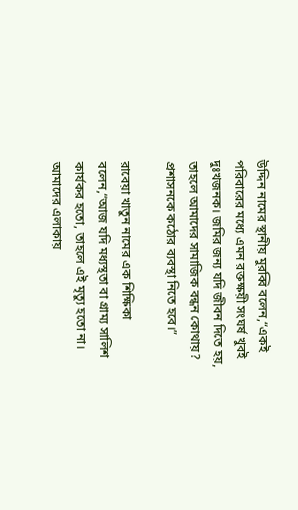উদ্দিন নামের স্থানীয় মুরব্বি বলেন,“একই পরিবারের মধ্যে এমন রক্তক্ষয়ী সংঘর্ষ খুবই দুঃখজনক। জমির জন্য যদি জীবন দিতে হয়, তাহলে আমাদের সামাজিক বন্ধন কোথায়? প্রশাসনকে কঠোর ব্যবস্থা নিতে হবে।”

রাবেয়া খাতুন নামের এক শিক্ষিকা বলেন,“আজ যদি মধ্যস্থতা বা গ্রাম্য সালিশ কার্যকর হতো, তাহলে এই মৃত্যু হতো না। আমাদের এলাকায়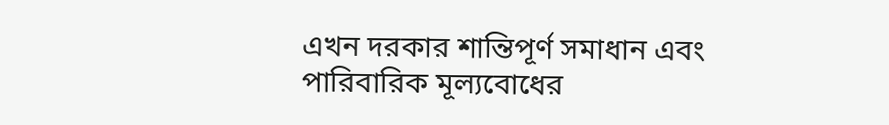এখন দরকার শান্তিপূর্ণ সমাধান এবং পারিবারিক মূল্যবোধের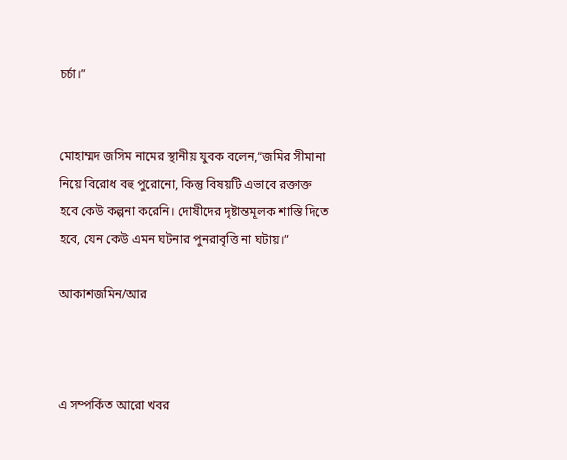চর্চা।”


মোহাম্মদ জসিম নামের স্থানীয় যুবক বলেন,“জমির সীমানা নিয়ে বিরোধ বহু পুরোনো, কিন্তু বিষয়টি এভাবে রক্তাক্ত হবে কেউ কল্পনা করেনি। দোষীদের দৃষ্টান্তমূলক শাস্তি দিতে হবে, যেন কেউ এমন ঘটনার পুনরাবৃত্তি না ঘটায়।”

আকাশজমিন/আর



এ সম্পর্কিত আরো খবর